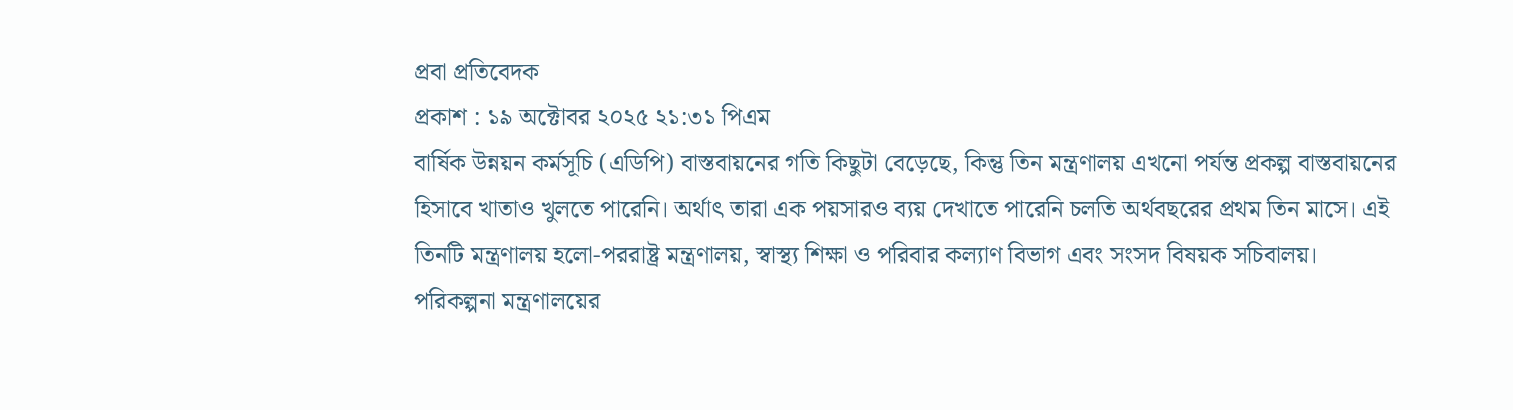প্রবা প্রতিবেদক
প্রকাশ : ১৯ অক্টোবর ২০২৫ ২১:৩১ পিএম
বার্ষিক উন্নয়ন কর্মসূচি (এডিপি) বাস্তবায়নের গতি কিছুটা বেড়েছে, কিন্তু তিন মন্ত্রণালয় এখনো পর্যন্ত প্রকল্প বাস্তবায়নের হিসাবে খাতাও খুলতে পারেনি। অর্থাৎ তারা এক পয়সারও ব্যয় দেখাতে পারেনি চলতি অর্থবছরের প্রথম তিন মাসে। এই তিনটি মন্ত্রণালয় হলো-পররাষ্ট্র মন্ত্রণালয়, স্বাস্থ্য শিক্ষা ও পরিবার কল্যাণ বিভাগ এবং সংসদ বিষয়ক সচিবালয়।
পরিকল্পনা মন্ত্রণালয়ের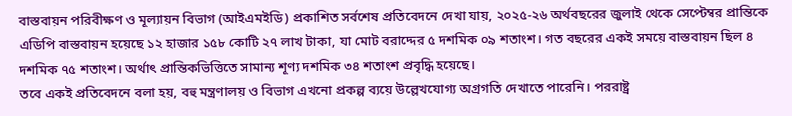বাস্তবায়ন পরিবীক্ষণ ও মূল্যায়ন বিভাগ (আইএমইডি) প্রকাশিত সর্বশেষ প্রতিবেদনে দেখা যায়, ২০২৫-২৬ অর্থবছরের জুলাই থেকে সেপ্টেম্বর প্রান্তিকে এডিপি বাস্তবায়ন হয়েছে ১২ হাজার ১৫৮ কোটি ২৭ লাখ টাকা, যা মোট বরাদ্দের ৫ দশমিক ০৯ শতাংশ। গত বছরের একই সময়ে বাস্তবায়ন ছিল ৪ দশমিক ৭৫ শতাংশ। অর্থাৎ প্রান্তিকভিত্তিতে সামান্য শূণ্য দশমিক ৩৪ শতাংশ প্রবৃদ্ধি হয়েছে।
তবে একই প্রতিবেদনে বলা হয়, বহু মন্ত্রণালয় ও বিভাগ এখনো প্রকল্প ব্যয়ে উল্লেখযোগ্য অগ্রগতি দেখাতে পারেনি। পররাষ্ট্র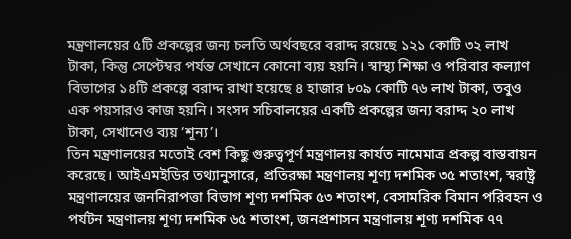মন্ত্রণালয়ের ৫টি প্রকল্পের জন্য চলতি অর্থবছরে বরাদ্দ রয়েছে ১২১ কোটি ৩২ লাখ টাকা, কিন্তু সেপ্টেম্বর পর্যন্ত সেখানে কোনো ব্যয় হয়নি। স্বাস্থ্য শিক্ষা ও পরিবার কল্যাণ বিভাগের ১৪টি প্রকল্পে বরাদ্দ রাখা হয়েছে ৪ হাজার ৮০৯ কোটি ৭৬ লাখ টাকা, তবুও এক পয়সারও কাজ হয়নি। সংসদ সচিবালয়ের একটি প্রকল্পের জন্য বরাদ্দ ২০ লাখ টাকা, সেখানেও ব্যয় ‘শূন্য’।
তিন মন্ত্রণালয়ের মতোই বেশ কিছু গুরুত্বপূর্ণ মন্ত্রণালয় কার্যত নামেমাত্র প্রকল্প বাস্তবায়ন করেছে। আইএমইডির তথ্যানুসারে, প্রতিরক্ষা মন্ত্রণালয় শূণ্য দশমিক ৩৫ শতাংশ, স্বরাষ্ট্র মন্ত্রণালয়ের জননিরাপত্তা বিভাগ শূণ্য দশমিক ৫৩ শতাংশ, বেসামরিক বিমান পরিবহন ও পর্যটন মন্ত্রণালয় শূণ্য দশমিক ৬৫ শতাংশ, জনপ্রশাসন মন্ত্রণালয় শূণ্য দশমিক ৭৭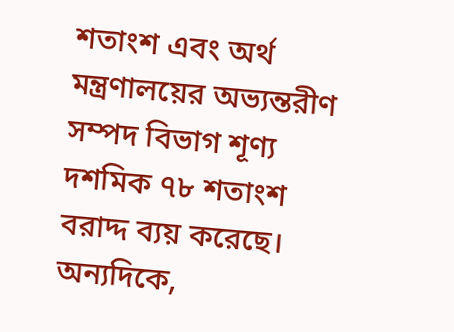শতাংশ এবং অর্থ মন্ত্রণালয়ের অভ্যন্তরীণ সম্পদ বিভাগ শূণ্য দশমিক ৭৮ শতাংশ বরাদ্দ ব্যয় করেছে।
অন্যদিকে,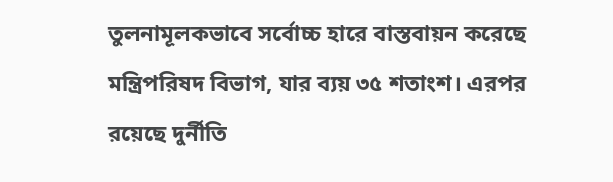তুলনামূলকভাবে সর্বোচ্চ হারে বাস্তবায়ন করেছে মন্ত্রিপরিষদ বিভাগ, যার ব্যয় ৩৫ শতাংশ। এরপর রয়েছে দুর্নীতি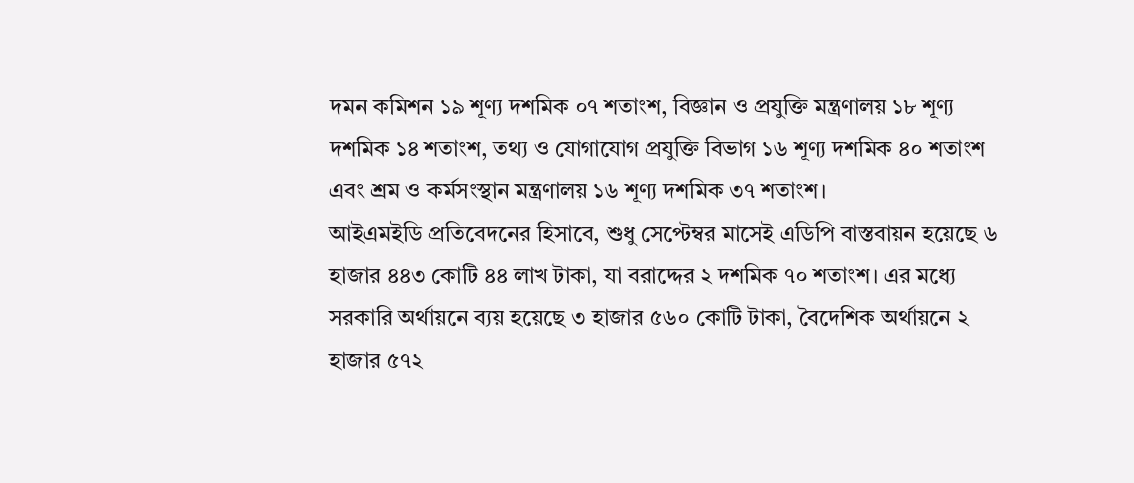দমন কমিশন ১৯ শূণ্য দশমিক ০৭ শতাংশ, বিজ্ঞান ও প্রযুক্তি মন্ত্রণালয় ১৮ শূণ্য দশমিক ১৪ শতাংশ, তথ্য ও যোগাযোগ প্রযুক্তি বিভাগ ১৬ শূণ্য দশমিক ৪০ শতাংশ এবং শ্রম ও কর্মসংস্থান মন্ত্রণালয় ১৬ শূণ্য দশমিক ৩৭ শতাংশ।
আইএমইডি প্রতিবেদনের হিসাবে, শুধু সেপ্টেম্বর মাসেই এডিপি বাস্তবায়ন হয়েছে ৬ হাজার ৪৪৩ কোটি ৪৪ লাখ টাকা, যা বরাদ্দের ২ দশমিক ৭০ শতাংশ। এর মধ্যে সরকারি অর্থায়নে ব্যয় হয়েছে ৩ হাজার ৫৬০ কোটি টাকা, বৈদেশিক অর্থায়নে ২ হাজার ৫৭২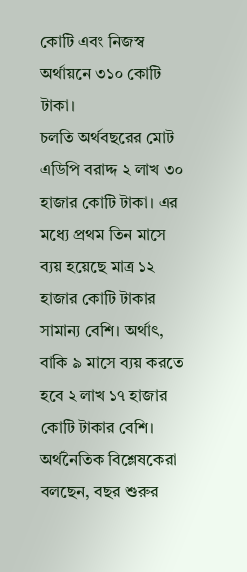কোটি এবং নিজস্ব অর্থায়নে ৩১০ কোটি টাকা।
চলতি অর্থবছরের মোট এডিপি বরাদ্দ ২ লাখ ৩০ হাজার কোটি টাকা। এর মধ্যে প্রথম তিন মাসে ব্যয় হয়েছে মাত্র ১২ হাজার কোটি টাকার সামান্য বেশি। অর্থাৎ, বাকি ৯ মাসে ব্যয় করতে হবে ২ লাখ ১৭ হাজার কোটি টাকার বেশি।
অর্থনৈতিক বিশ্লেষকেরা বলছেন, বছর শুরুর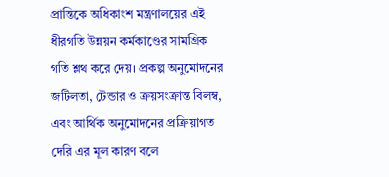প্রান্তিকে অধিকাংশ মন্ত্রণালয়ের এই ধীরগতি উন্নয়ন কর্মকাণ্ডের সামগ্রিক গতি শ্লথ করে দেয়। প্রকল্প অনুমোদনের জটিলতা, টেন্ডার ও ক্রয়সংক্রান্ত বিলম্ব, এবং আর্থিক অনুমোদনের প্রক্রিয়াগত দেরি এর মূল কারণ বলে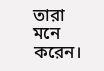তারা মনে করেন।